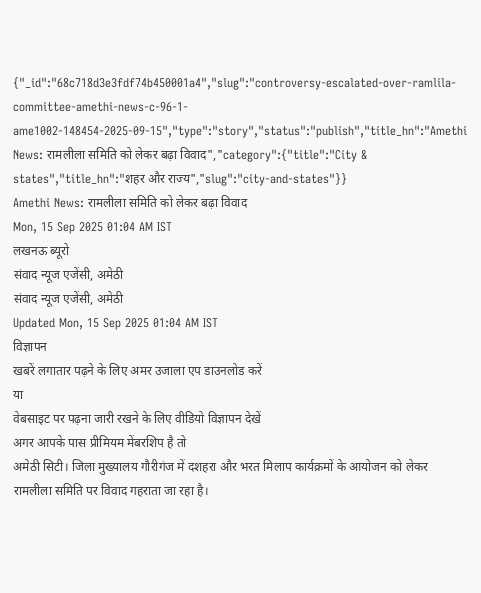{"_id":"68c718d3e3fdf74b450001a4","slug":"controversy-escalated-over-ramlila-committee-amethi-news-c-96-1-ame1002-148454-2025-09-15","type":"story","status":"publish","title_hn":"Amethi News: रामलीला समिति को लेकर बढ़ा विवाद","category":{"title":"City & states","title_hn":"शहर और राज्य","slug":"city-and-states"}}
Amethi News: रामलीला समिति को लेकर बढ़ा विवाद
Mon, 15 Sep 2025 01:04 AM IST
लखनऊ ब्यूरो
संवाद न्यूज एजेंसी, अमेठी
संवाद न्यूज एजेंसी, अमेठी
Updated Mon, 15 Sep 2025 01:04 AM IST
विज्ञापन
खबरें लगातार पढ़ने के लिए अमर उजाला एप डाउनलोड करें
या
वेबसाइट पर पढ़ना जारी रखने के लिए वीडियो विज्ञापन देखें
अगर आपके पास प्रीमियम मेंबरशिप है तो
अमेठी सिटी। जिला मुख्यालय गौरीगंज में दशहरा और भरत मिलाप कार्यक्रमों के आयोजन को लेकर रामलीला समिति पर विवाद गहराता जा रहा है।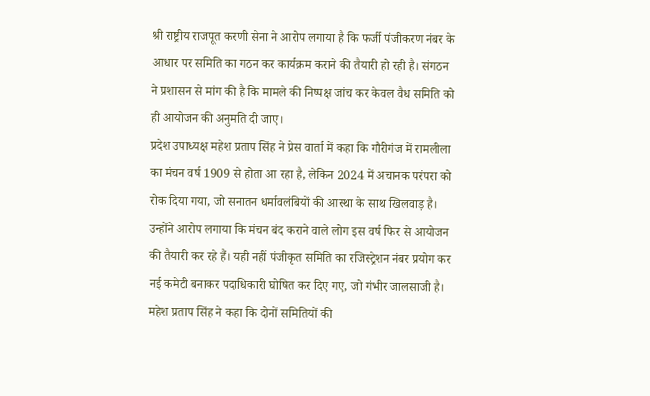श्री राष्ट्रीय राजपूत करणी सेना ने आरोप लगाया है कि फर्जी पंजीकरण नंबर के आधार पर समिति का गठन कर कार्यक्रम कराने की तैयारी हो रही है। संगठन ने प्रशासन से मांग की है कि मामले की निष्पक्ष जांच कर केवल वैध समिति को ही आयोजन की अनुमति दी जाए।
प्रदेश उपाध्यक्ष महेश प्रताप सिंह ने प्रेस वार्ता में कहा कि गौरीगंज में रामलीला का मंचन वर्ष 1909 से होता आ रहा है, लेकिन 2024 में अचानक परंपरा को रोक दिया गया, जो सनातन धर्मावलंबियों की आस्था के साथ खिलवाड़ है। उन्होंने आरोप लगाया कि मंचन बंद कराने वाले लोग इस वर्ष फिर से आयोजन की तैयारी कर रहे हैं। यही नहीं पंजीकृत समिति का रजिस्ट्रेशन नंबर प्रयोग कर नई कमेटी बनाकर पदाधिकारी घोषित कर दिए गए, जो गंभीर जालसाजी है।
महेश प्रताप सिंह ने कहा कि दोनों समितियों की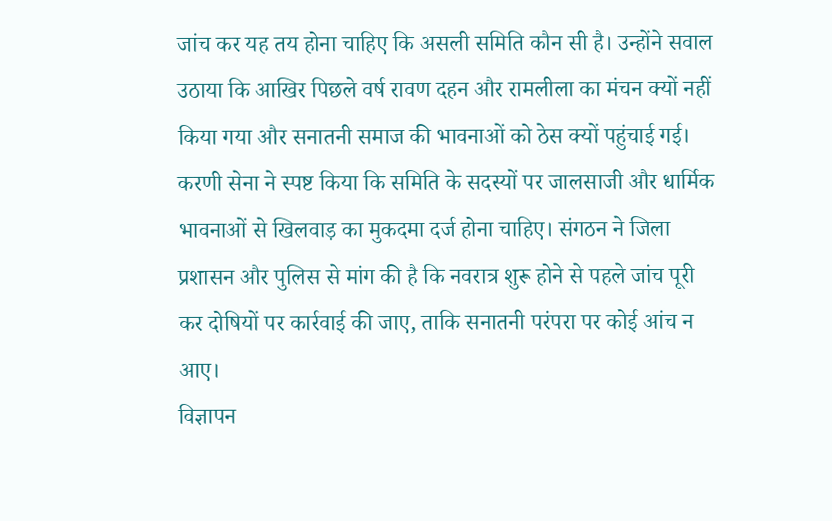जांच कर यह तय होना चाहिए कि असली समिति कौन सी है। उन्होंने सवाल उठाया कि आखिर पिछले वर्ष रावण दहन और रामलीला का मंचन क्यों नहीं किया गया और सनातनी समाज की भावनाओं को ठेस क्यों पहुंचाई गई। करणी सेना ने स्पष्ट किया कि समिति के सदस्यों पर जालसाजी और धार्मिक भावनाओं से खिलवाड़ का मुकदमा दर्ज होना चाहिए। संगठन ने जिला प्रशासन और पुलिस से मांग की है कि नवरात्र शुरू होने से पहले जांच पूरी कर दोषियों पर कार्रवाई की जाए, ताकि सनातनी परंपरा पर कोई आंच न आए।
विज्ञापन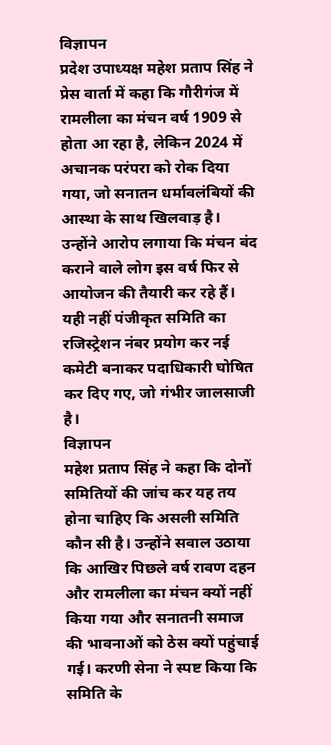विज्ञापन
प्रदेश उपाध्यक्ष महेश प्रताप सिंह ने प्रेस वार्ता में कहा कि गौरीगंज में रामलीला का मंचन वर्ष 1909 से होता आ रहा है, लेकिन 2024 में अचानक परंपरा को रोक दिया गया, जो सनातन धर्मावलंबियों की आस्था के साथ खिलवाड़ है। उन्होंने आरोप लगाया कि मंचन बंद कराने वाले लोग इस वर्ष फिर से आयोजन की तैयारी कर रहे हैं। यही नहीं पंजीकृत समिति का रजिस्ट्रेशन नंबर प्रयोग कर नई कमेटी बनाकर पदाधिकारी घोषित कर दिए गए, जो गंभीर जालसाजी है।
विज्ञापन
महेश प्रताप सिंह ने कहा कि दोनों समितियों की जांच कर यह तय होना चाहिए कि असली समिति कौन सी है। उन्होंने सवाल उठाया कि आखिर पिछले वर्ष रावण दहन और रामलीला का मंचन क्यों नहीं किया गया और सनातनी समाज की भावनाओं को ठेस क्यों पहुंचाई गई। करणी सेना ने स्पष्ट किया कि समिति के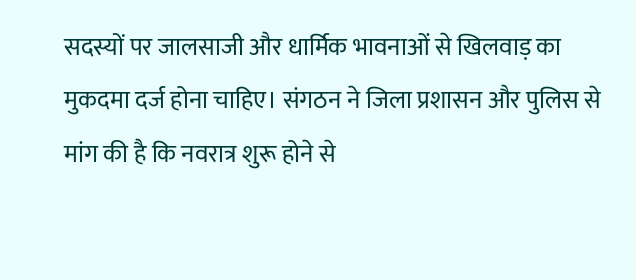सदस्यों पर जालसाजी और धार्मिक भावनाओं से खिलवाड़ का मुकदमा दर्ज होना चाहिए। संगठन ने जिला प्रशासन और पुलिस से मांग की है कि नवरात्र शुरू होने से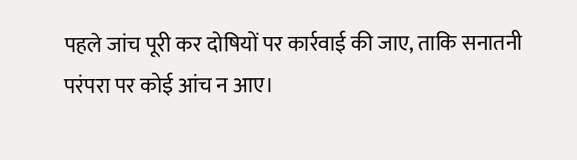पहले जांच पूरी कर दोषियों पर कार्रवाई की जाए, ताकि सनातनी परंपरा पर कोई आंच न आए।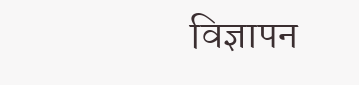विज्ञापन